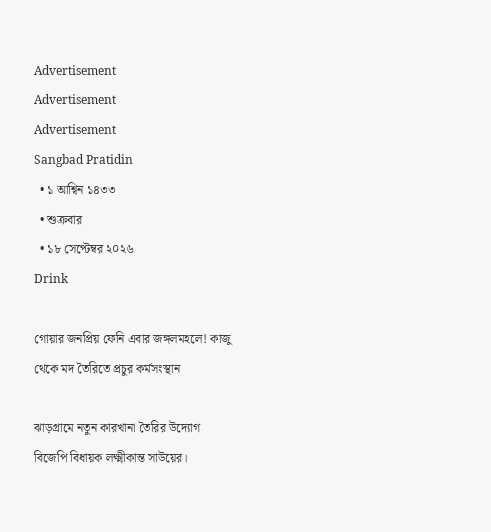Advertisement
Advertisement
Advertisement
Sangbad Pratidin
  • ১ আশ্বিন ১৪৩৩
  • শুক্রবার
  • ১৮ সেপ্টেম্বর ২০২৬
Drink

গোয়ার জনপ্রিয় ফেনি এবার জঙ্গলমহলে! কাজু থেকে মদ তৈরিতে প্রচুর কর্মসংস্থান

ঝাড়গ্রামে নতুন কারখানা তৈরির উদ্যোগ বিজেপি বিধায়ক লক্ষ্মীকান্ত সাউয়ের।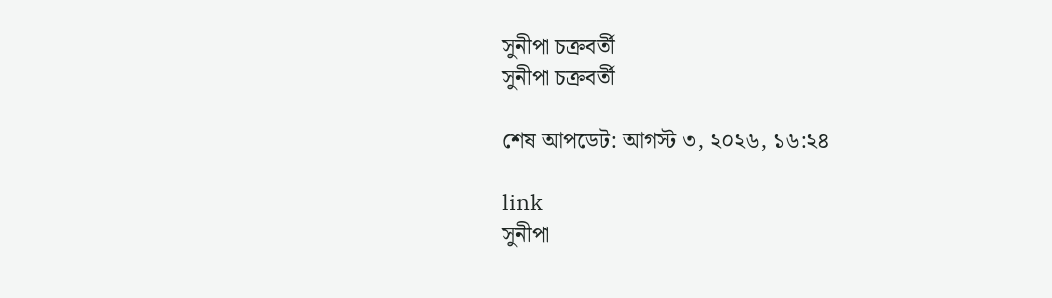সুনীপা চক্রবর্তী
সুনীপা চক্রবর্তী

শেষ আপডেট: আগস্ট ৩, ২০২৬, ১৬:২৪

link
সুনীপা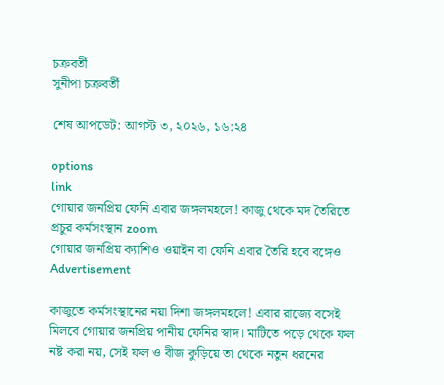চক্রবর্তী
সুনীপা চক্রবর্তী

শেষ আপডেট: আগস্ট ৩, ২০২৬, ১৬:২৪

options
link
গোয়ার জনপ্রিয় ফেনি এবার জঙ্গলমহলে! কাজু থেকে মদ তৈরিতে প্রচুর কর্মসংস্থান zoom
গোয়ার জনপ্রিয় ক্যাশিও ওয়াইন বা ফেনি এবার তৈরি হবে বঙ্গেও
Advertisement

কাজুতে কর্মসংস্থানের নয়া দিশা জঙ্গলমহলে! এবার রাজ্যে বসেই মিলবে গোয়ার জনপ্রিয় পানীয় ফেনির স্বাদ। মাটিতে পড়ে থেকে ফল নষ্ট করা নয়, সেই ফল ও বীজ কুড়িয়ে তা থেকে নতুন ধরনের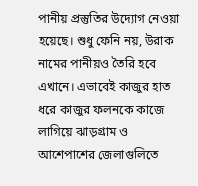পানীয় প্রস্তুতির উদ্যোগ নেওয়া হয়েছে। শুধু ফেনি নয়, উরাক নামের পানীয়ও তৈরি হবে এখানে। এভাবেই কাজুর হাত ধরে কাজুর ফলনকে কাজে লাগিয়ে ঝাড়গ্রাম ও আশেপাশের জেলাগুলিতে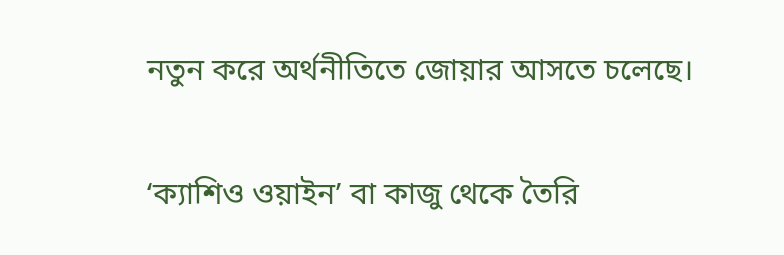নতুন করে অর্থনীতিতে জোয়ার আসতে চলেছে।

‘ক্যাশিও ওয়াইন’ বা কাজু থেকে তৈরি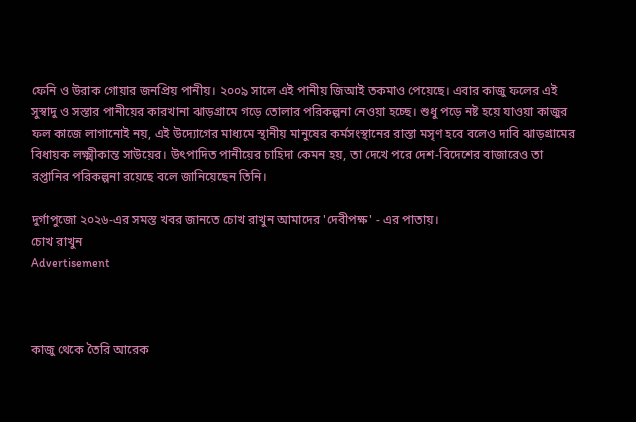ফেনি ও উরাক গোয়ার জনপ্রিয় পানীয়। ২০০৯ সালে এই পানীয় জিআই তকমাও পেয়েছে। এবার কাজু ফলের এই সুস্বাদু ও সস্তার পানীয়ের কারখানা ঝাড়গ্রামে গড়ে তোলার পরিকল্পনা নেওয়া হচ্ছে। শুধু পড়ে নষ্ট হয়ে যাওয়া কাজুর ফল কাজে লাগানোই নয়, এই উদ্যোগের মাধ্যমে স্থানীয় মানুষের কর্মসংস্থানের রাস্তা মসৃণ হবে বলেও দাবি ঝাড়গ্রামের বিধায়ক লক্ষ্মীকান্ত সাউয়ের। উৎপাদিত পানীয়ের চাহিদা কেমন হয়, তা দেখে পরে দেশ-বিদেশের বাজারেও তা রপ্তানির পরিকল্পনা রয়েছে বলে জানিয়েছেন তিনি।

দুর্গাপুজো ২০২৬-এর সমস্ত খবর জানতে চোখ রাখুন আমাদের 'দেবীপক্ষ' - এর পাতায়।
চোখ রাখুন
Advertisement



কাজু থেকে তৈরি আরেক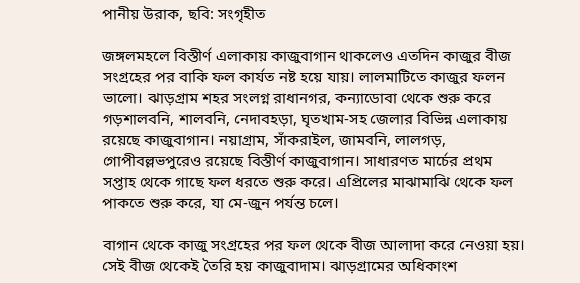পানীয় উরাক, ছবি: সংগৃহীত

জঙ্গলমহলে বিস্তীর্ণ এলাকায় কাজুবাগান থাকলেও এতদিন কাজুর বীজ সংগ্রহের পর বাকি ফল কার্যত নষ্ট হয়ে যায়। লালমাটিতে কাজুর ফলন ভালো। ঝাড়গ্রাম শহর সংলগ্ন রাধানগর, কন্যাডোবা থেকে শুরু করে গড়শালবনি, শালবনি, নেদাবহড়া, ঘৃতখাম-সহ জেলার বিভিন্ন এলাকায় রয়েছে কাজুবাগান। নয়াগ্রাম, সাঁকরাইল, জামবনি, লালগড়, গোপীবল্লভপুরেও রয়েছে বিস্তীর্ণ কাজুবাগান। সাধারণত মার্চের প্রথম সপ্তাহ থেকে গাছে ফল ধরতে শুরু করে। এপ্রিলের মাঝামাঝি থেকে ফল পাকতে শুরু করে, যা মে-জুন পর্যন্ত চলে।

বাগান থেকে কাজু সংগ্রহের পর ফল থেকে বীজ আলাদা করে নেওয়া হয়। সেই বীজ থেকেই তৈরি হয় কাজুবাদাম। ঝাড়গ্রামের অধিকাংশ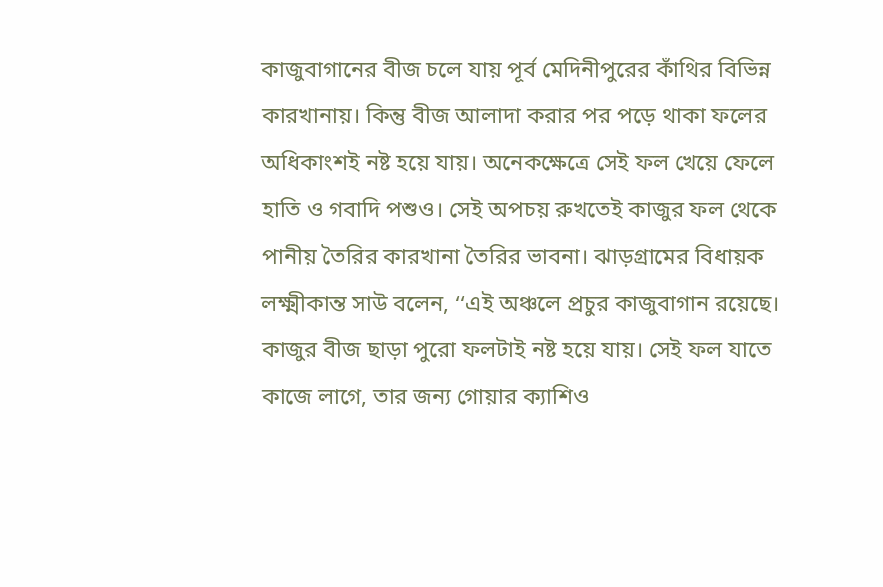কাজুবাগানের বীজ চলে যায় পূর্ব মেদিনীপুরের কাঁথির বিভিন্ন কারখানায়। কিন্তু বীজ আলাদা করার পর পড়ে থাকা ফলের অধিকাংশই নষ্ট হয়ে যায়। অনেকক্ষেত্রে সেই ফল খেয়ে ফেলে হাতি ও গবাদি পশুও। সেই অপচয় রুখতেই কাজুর ফল থেকে পানীয় তৈরির কারখানা তৈরির ভাবনা। ঝাড়গ্রামের বিধায়ক লক্ষ্মীকান্ত সাউ বলেন, ‘‘এই অঞ্চলে প্রচুর কাজুবাগান রয়েছে। কাজুর বীজ ছাড়া পুরো ফলটাই নষ্ট হয়ে যায়। সেই ফল যাতে কাজে লাগে, তার জন্য গোয়ার ক্যাশিও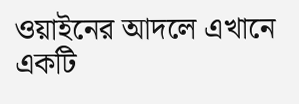ওয়াইনের আদলে এখানে একটি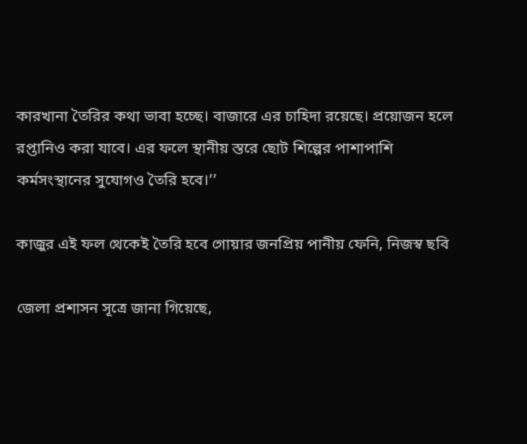কারখানা তৈরির কথা ভাবা হচ্ছে। বাজারে এর চাহিদা রয়েছে। প্রয়োজন হলে রপ্তানিও করা যাবে। এর ফলে স্থানীয় স্তরে ছোট শিল্পের পাশাপাশি কর্মসংস্থানের সুযোগও তৈরি হবে।’’

কাজুর এই ফল থেকেই তৈরি হবে গোয়ার জনপ্রিয় পানীয় ফেনি, নিজস্ব ছবি

জেলা প্রশাসন সূত্রে জানা গিয়েছে,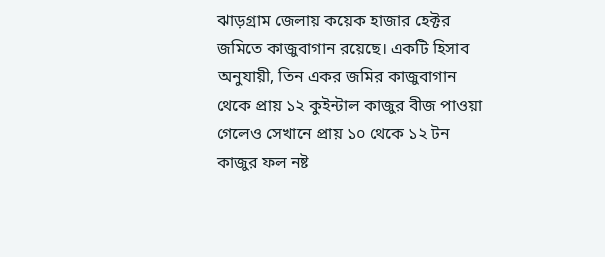ঝাড়গ্রাম জেলায় কয়েক হাজার হেক্টর জমিতে কাজুবাগান রয়েছে। একটি হিসাব অনুযায়ী, তিন একর জমির কাজুবাগান থেকে প্রায় ১২ কুইন্টাল কাজুর বীজ পাওয়া গেলেও সেখানে প্রায় ১০ থেকে ১২ টন কাজুর ফল নষ্ট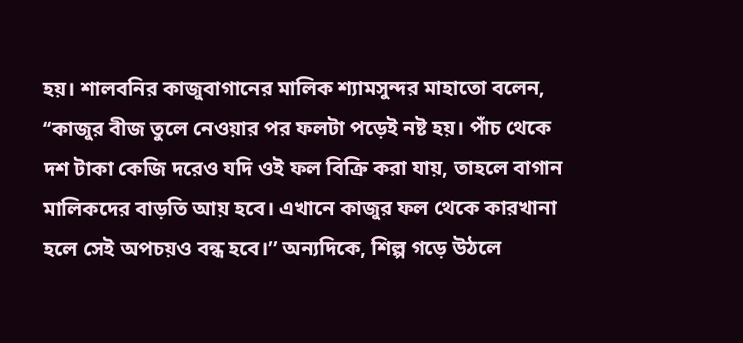হয়। শালবনির কাজুবাগানের মালিক শ্যামসুন্দর মাহাতো বলেন, ‘‘কাজুর বীজ তুলে নেওয়ার পর ফলটা পড়েই নষ্ট হয়। পাঁচ থেকে দশ টাকা কেজি দরেও যদি ওই ফল বিক্রি করা যায়, তাহলে বাগান মালিকদের বাড়তি আয় হবে। এখানে কাজুর ফল থেকে কারখানা হলে সেই অপচয়ও বন্ধ হবে।’’ অন্যদিকে, শিল্প গড়ে উঠলে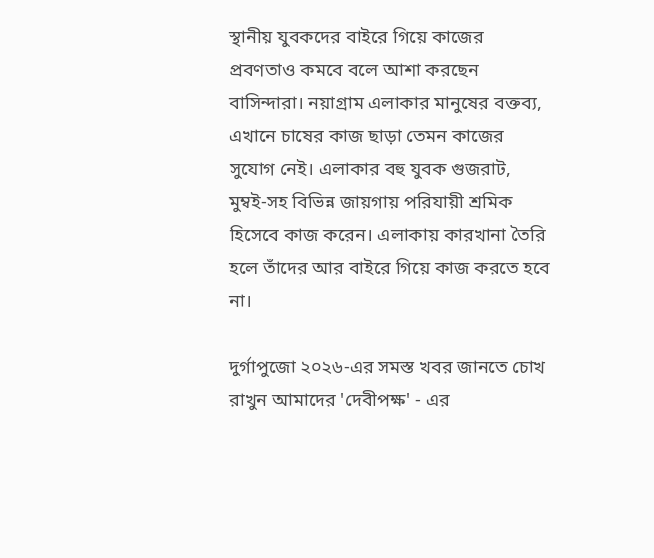স্থানীয় যুবকদের বাইরে গিয়ে কাজের প্রবণতাও কমবে বলে আশা করছেন বাসিন্দারা। নয়াগ্রাম এলাকার মানুষের বক্তব্য, এখানে চাষের কাজ ছাড়া তেমন কাজের সুযোগ নেই। এলাকার বহু যুবক গুজরাট, মুম্বই-সহ বিভিন্ন জায়গায় পরিযায়ী শ্রমিক হিসেবে কাজ করেন। এলাকায় কারখানা তৈরি হলে তাঁদের আর বাইরে গিয়ে কাজ করতে হবে না।

দুর্গাপুজো ২০২৬-এর সমস্ত খবর জানতে চোখ রাখুন আমাদের 'দেবীপক্ষ' - এর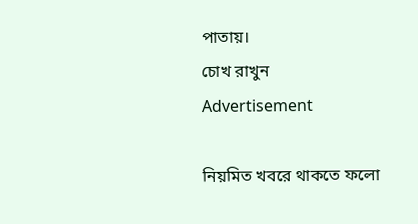পাতায়।
চোখ রাখুন
Advertisement

নিয়মিত খবরে থাকতে ফলো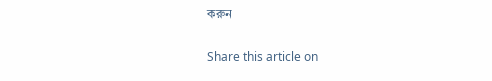করুন

Share this article on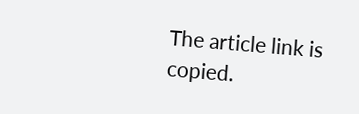The article link is copied.